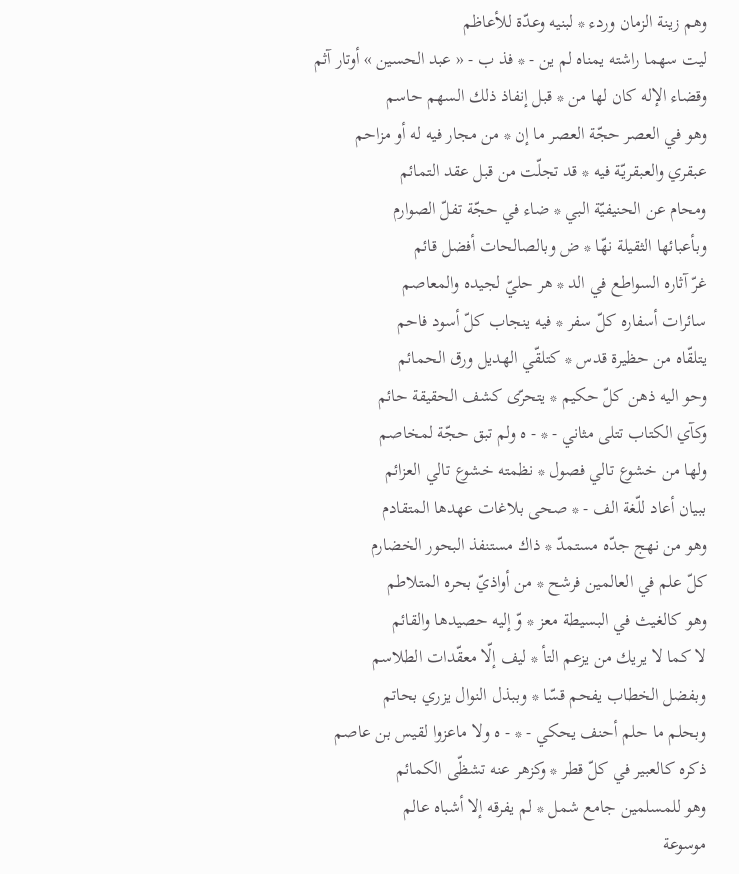وهم زينة الزمان وردء * لبنيه وعدّة للأعاظم
ليت سهما راشته يمناه لم ين - * فذ ب - « عبد الحسين » أوتار آثم
وقضاء الإله كان لها من * قبل إنفاذ ذلك السهم حاسم
وهو في العصر حجّة العصر ما إن * من مجار فيه له أو مزاحم
عبقري والعبقريّة فيه * قد تجلّت من قبل عقد التمائم
ومحام عن الحنيفيّة البي * ضاء في حجّة تفلّ الصوارم
وبأعبائها الثقيلة نهّا * ض وبالصالحات أفضل قائم
غرّ آثاره السواطع في الد * هر حليّ لجيده والمعاصم
سائرات أسفاره كلّ سفر * فيه ينجاب كلّ أسود فاحم
يتلقّاه من حظيرة قدس * كتلقّي الهديل ورق الحمائم
وحو اليه ذهن كلّ حكيم * يتحرّى كشف الحقيقة حائم
وكآي الكتاب تتلى مثاني - * - ه ولم تبق حجّة لمخاصم
ولها من خشوع تالي فصول * نظمته خشوع تالي العزائم
ببيان أعاد للّغة الف - * صحى بلاغات عهدها المتقادم
وهو من نهج جدّه مستمدّ * ذاك مستنفذ البحور الخضارم
كلّ علم في العالمين فرشح * من أواذيّ بحره المتلاطم
وهو كالغيث في البسيطة معز * وّ إليه حصيدها والقائم
لا كما لا يريك من يزعم التأ * ليف إلّا معقّدات الطلاسم
وبفضل الخطاب يفحم قسّا * وببذل النوال يزري بحاتم
وبحلم ما حلم أحنف يحكي - * - ه ولا ماعزوا لقيس بن عاصم
ذكره كالعبير في كلّ قطر * وكزهر عنه تشظّى الكمائم
وهو للمسلمين جامع شمل * لم يفرقه إلا أشباه عالم
موسوعة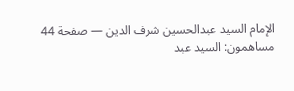الإمام السيد عبدالحسين شرف الدين — صفحة 44
مساهمون: السيد عبد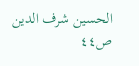الحسين شرف الدين
ص٤٤